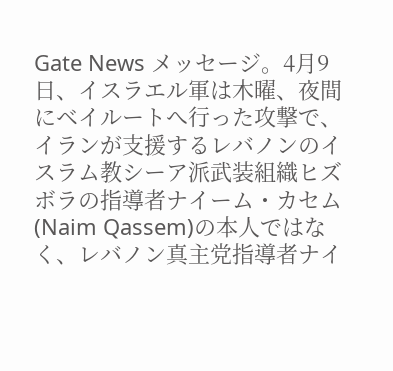Gate News メッセージ。4月9日、イスラエル軍は木曜、夜間にベイルートへ行った攻撃で、イランが支援するレバノンのイスラム教シーア派武装組織ヒズボラの指導者ナイーム・カセム(Naim Qassem)の本人ではなく、レバノン真主党指導者ナイ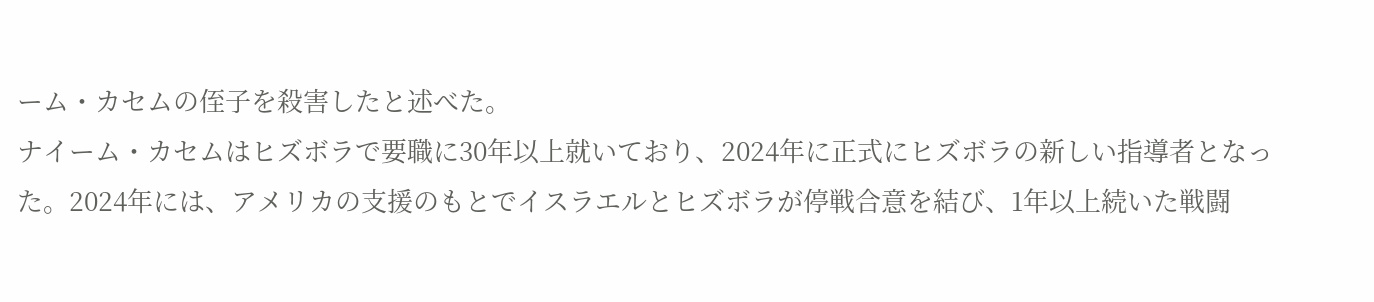ーム・カセムの侄子を殺害したと述べた。
ナイーム・カセムはヒズボラで要職に30年以上就いており、2024年に正式にヒズボラの新しい指導者となった。2024年には、アメリカの支援のもとでイスラエルとヒズボラが停戦合意を結び、1年以上続いた戦闘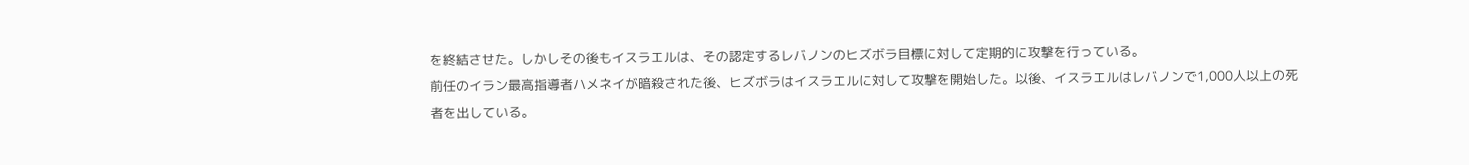を終結させた。しかしその後もイスラエルは、その認定するレバノンのヒズボラ目標に対して定期的に攻撃を行っている。
前任のイラン最高指導者ハメネイが暗殺された後、ヒズボラはイスラエルに対して攻撃を開始した。以後、イスラエルはレバノンで1,000人以上の死者を出している。